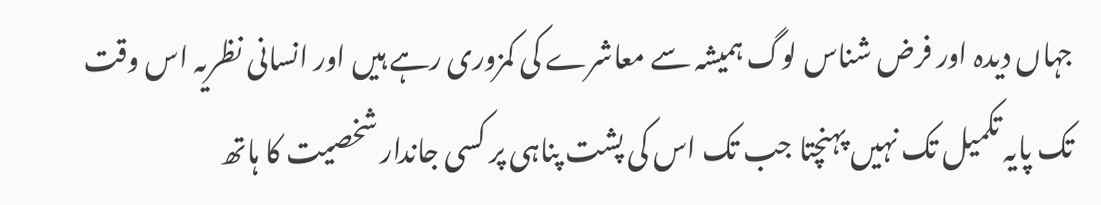جہاں دیدہ اور فرض شناس لوگ ہمیشہ سے معاشرے کی کمزوری رہے ہیں اور انسانی نظریہ اس وقت تک پایہ تکمیل تک نہیں پہنچتا جب تک اس کی پشت پناہی پر کسی جاندار شخصیت کا ہاتھ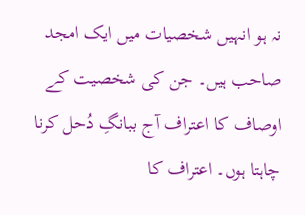نہ ہو انہیں شخصیات میں ایک امجد صاحب ہیں۔ جن کی شخصیت کے اوصاف کا اعتراف آج ببانگِ دُحل کرنا چاہتا ہوں۔ اعتراف کا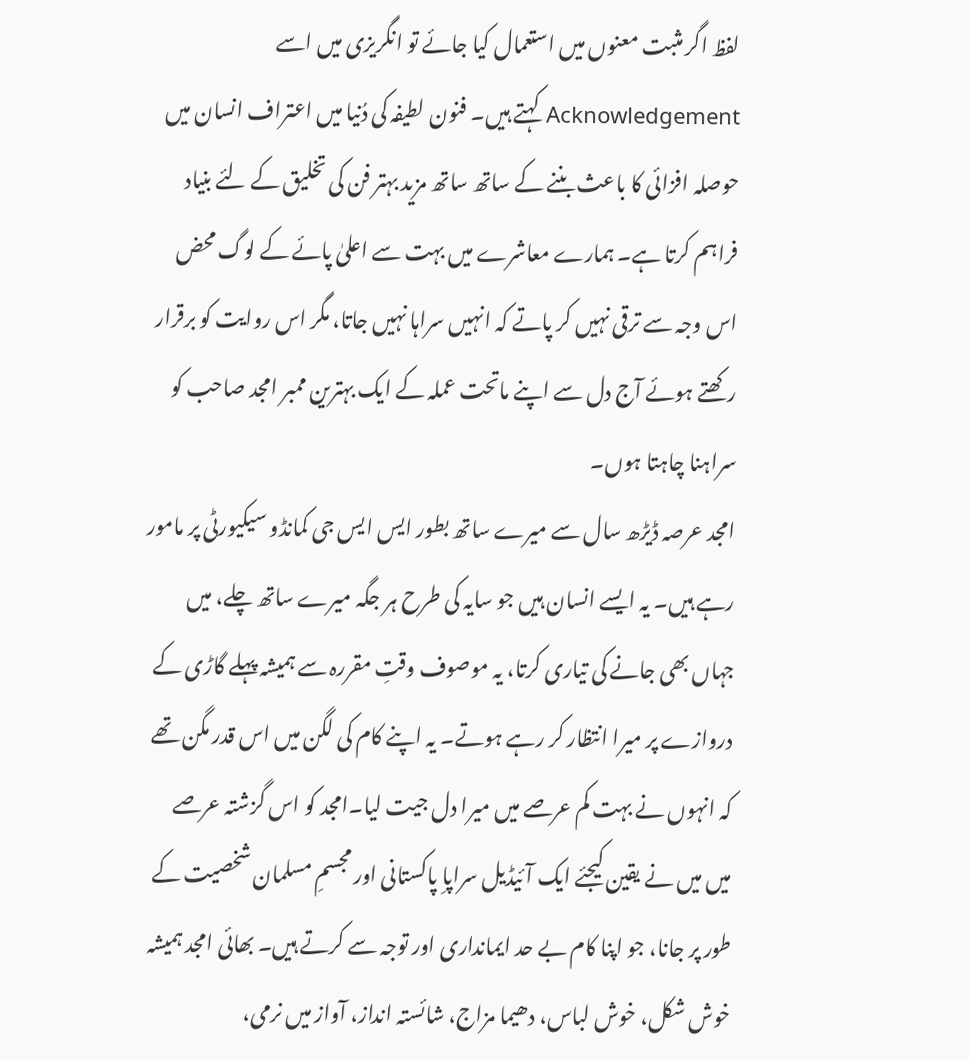لفظ اگر مثبت معنوں میں استعمال کیا جائے تو انگریزی میں اسے Acknowledgement کہتے ہیں۔ فنون لطیفہ کی دُنیا میں اعتراف انسان میں حوصلہ افزائی کا باعث بننے کے ساتھ ساتھ مزید بہتر فن کی تخلیق کے لئے بنیاد فراہم کرتا ہے۔ ہمارے معاشرے میں بہت سے اعلیٰ پائے کے لوگ محض اس وجہ سے ترقی نہیں کر پاتے کہ انہیں سراہا نہیں جاتا، مگر اس روایت کو برقرار رکھتے ہوئے آج دل سے اپنے ماتحت عملہ کے ایک بہترین ممبر امجد صاحب کو سراہنا چاہتا ہوں۔
امجد عرصہ ڈیڑھ سال سے میرے ساتھ بطور ایس ایس جی کمانڈو سیکیورٹی پر مامور رہے ہیں۔ یہ ایسے انسان ہیں جو سایہ کی طرح ہر جگہ میرے ساتھ چلے، میں جہاں بھی جانے کی تیاری کرتا، یہ موصوف وقتِ مقررہ سے ہمیشہ پہلے گاڑی کے دروازے پر میرا انتظار کر رہے ہوتے۔ یہ اپنے کام کی لگن میں اس قدر مگن تھے کہ انہوں نے بہت کم عرصے میں میرا دل جیت لیا۔امجد کو اس گزشتہ عرصے میں میں نے یقین کیجئے ایک آئیڈیل سراپاِ پاکستانی اور مجسمِ مسلمان شخصیت کے طور پر جانا، جو اپنا کام بے حد ایمانداری اور توجہ سے کرتے ہیں۔ بھائی امجد ہمیشہ خوش شکل، خوش لباس، دھیما مزاج، شائستہ انداز، آواز میں نرمی،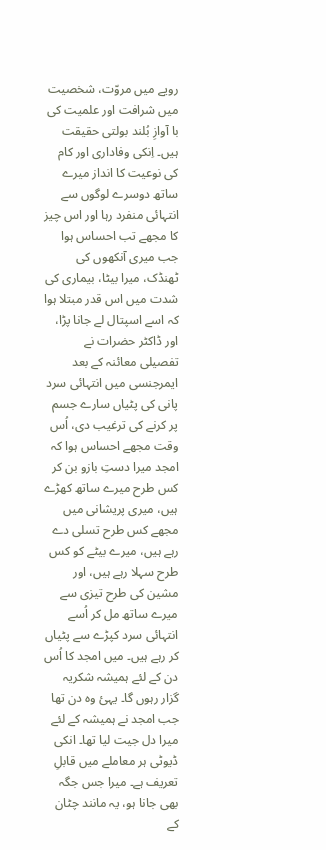رویے میں مروّت، شخصیت میں شرافت اور علمیت کی با آوازِ بُلند بولتی حقیقت ہیں۔ اِنکی وفاداری اور کام کی نوعیت کا انداز میرے ساتھ دوسرے لوگوں سے انتہائی منفرد رہا اور اس چیز کا مجھے تب احساس ہوا جب میری آنکھوں کی ٹھنڈک، میرا بیٹا، بیماری کی شدت میں اس قدر مبتلا ہوا کہ اسے اسپتال لے جانا پڑا، اور ڈاکٹر حضرات نے تفصیلی معائنہ کے بعد ایمرجنسی میں انتہائی سرد پانی کی پٹیاں سارے جسم پر کرنے کی ترغیب دی، اُس وقت مجھے احساس ہوا کہ امجد میرا دستِ بازو بن کر کس طرح میرے ساتھ کھڑے ہیں، میری پریشانی میں مجھے کس طرح تسلی دے رہے ہیں، میرے بیٹے کو کس طرح سہلا رہے ہیں، اور مشین کی طرح تیزی سے میرے ساتھ مل کر اُسے انتہائی سرد کپڑے سے پٹیاں کر رہے ہیں۔ میں امجد کا اُس دن کے لئے ہمیشہ شکریہ گزار رہوں گا۔ یہئ وہ دن تھا جب امجد نے ہمیشہ کے لئے میرا دل جیت لیا تھا۔ انکی ڈیوٹی ہر معاملے میں قابلِ تعریف ہے۔ میرا جس جگہ بھی جانا ہو، یہ مانند چٹان کے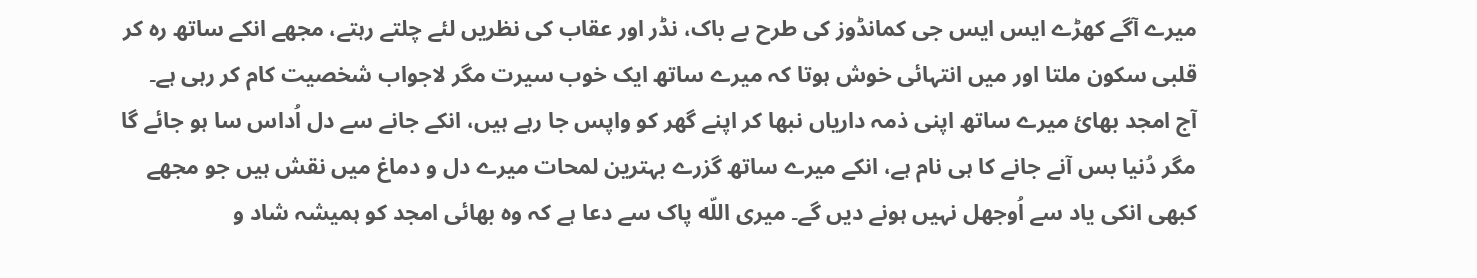میرے آگے کھڑے ایس ایس جی کمانڈوز کی طرح بے باک، نڈر اور عقاب کی نظریں لئے چلتے رہتے، مجھے انکے ساتھ رہ کر قلبی سکون ملتا اور میں انتہائی خوش ہوتا کہ میرے ساتھ ایک خوب سیرت مگر لاجواب شخصیت کام کر رہی ہے۔
آج امجد بھائ میرے ساتھ اپنی ذمہ داریاں نبھا کر اپنے گھر کو واپس جا رہے ہیں، انکے جانے سے دل اُداس سا ہو جائے گا مگر دُنیا بس آنے جانے کا ہی نام ہے، انکے میرے ساتھ گزرے بہترین لمحات میرے دل و دماغ میں نقش ہیں جو مجھے کبھی انکی یاد سے اُوجھل نہیں ہونے دیں گے۔ میری اللّه پاک سے دعا ہے کہ وہ بھائی امجد کو ہمیشہ شاد و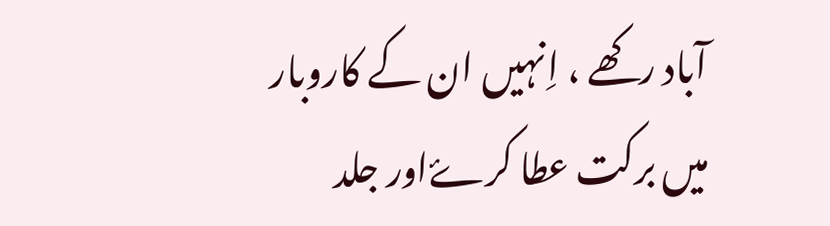آباد رکھے ، اِنہیں ان کے کاروبار میں برکت عطا کرۓاور جلد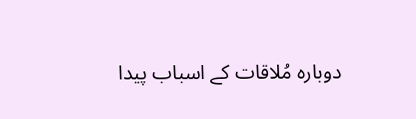دوبارہ مُلاقات کے اسباب پیدا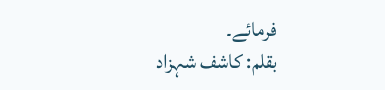فرمائے۔
بقلم: کاشف شہزاد